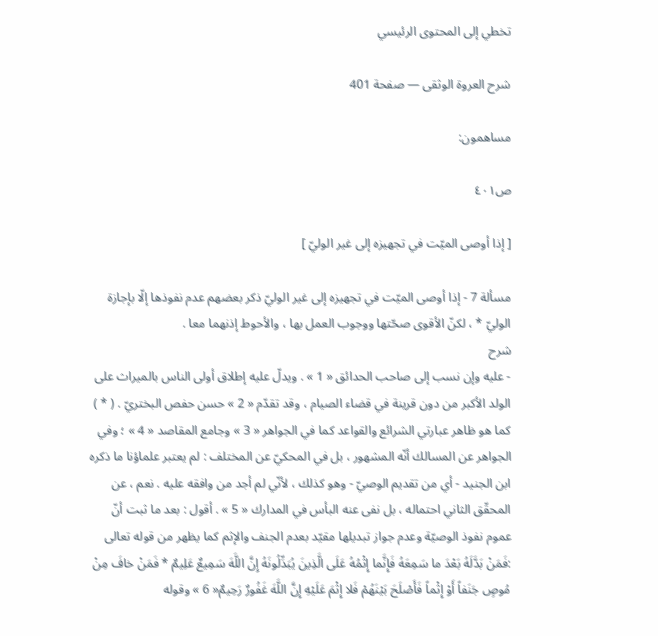تخطي إلى المحتوى الرئيسي

شرح العروة الوثقى — صفحة 401

مساهمون:

ص٤٠١

[ إذا أوصى الميّت في تجهيزه إلى غير الوليّ ]

مسألة 7 - إذا أوصى الميّت في تجهيزه إلى غير الوليّ ذكر بعضهم عدم نفوذها إلّا بإجازة الوليّ * ، لكنّ الأقوى صحّتها ووجوب العمل بها ، والأحوط إذنهما معا .
شرح
- عليه وإن نسب إلى صاحب الحدائق « 1 » . ويدلّ عليه إطلاق أولى الناس بالميراث على الولد الأكبر من دون قرينة في قضاء الصيام ، وقد تقدّم « 2 » حسن حفص البختريّ . ( * ) كما هو ظاهر عبارتي الشرائع والقواعد كما في الجواهر « 3 » وجامع المقاصد « 4 » ؛ وفي الجواهر عن المسالك أنّه المشهور ، بل في المحكيّ عن المختلف : لم يعتبر علماؤنا ما ذكره ابن الجنيد - أي من تقديم الوصيّ - وهو كذلك ، لأنّي لم أجد من وافقه عليه . نعم ، عن المحقّق الثاني احتماله ، بل نفى عنه البأس في المدارك « 5 » . أقول : بعد ما ثبت أنّ عموم نفوذ الوصيّة وعدم جواز تبديلها مقيّد بعدم الجنف والإثم كما يظهر من قوله تعالى :فَمَنْ بَدَّلَهُ بَعْدَ ما سَمِعَهُ فَإِنَّما إِثْمُهُ عَلَى الَّذِينَ يُبَدِّلُونَهُ إِنَّ اللَّهَ سَمِيعٌ عَلِيمٌ * فَمَنْ خافَ مِنْ مُوصٍ جَنَفاً أَوْ إِثْماً فَأَصْلَحَ بَيْنَهُمْ فَلا إِثْمَ عَلَيْهِ إِنَّ اللَّهَ غَفُورٌ رَحِيمٌ« 6 » وقوله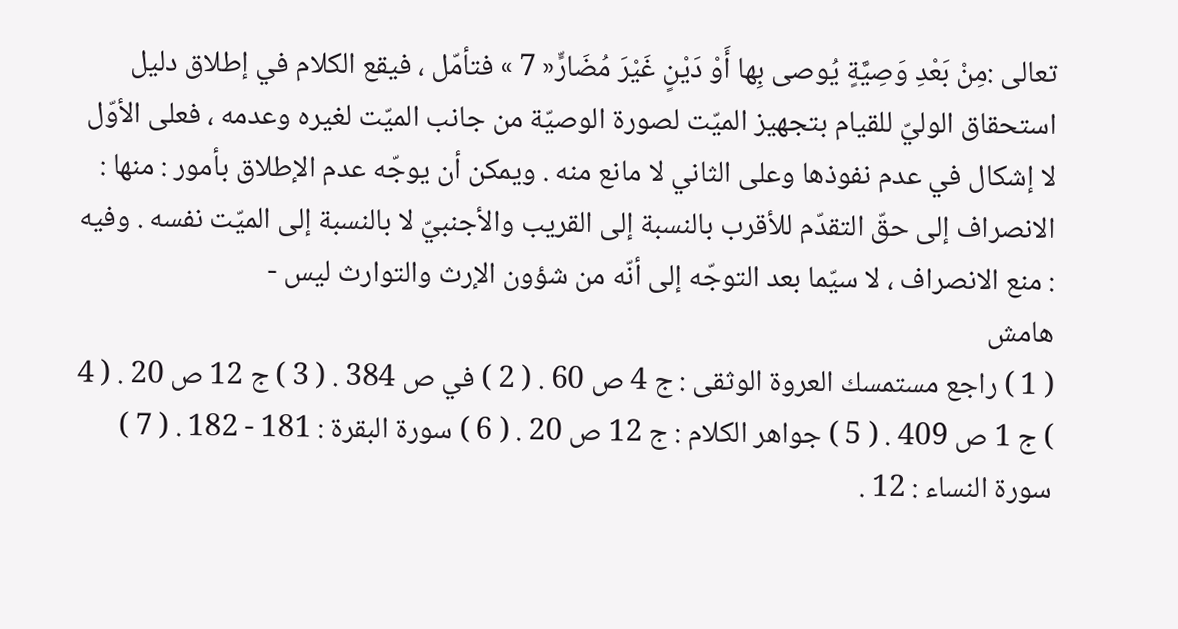تعالى :مِنْ بَعْدِ وَصِيَّةٍ يُوصى بِها أَوْ دَيْنٍ غَيْرَ مُضَارٍّ« 7 » فتأمّل ، فيقع الكلام في إطلاق دليل استحقاق الوليّ للقيام بتجهيز الميّت لصورة الوصيّة من جانب الميّت لغيره وعدمه ، فعلى الأوّل لا إشكال في عدم نفوذها وعلى الثاني لا مانع منه . ويمكن أن يوجّه عدم الإطلاق بأمور : منها : الانصراف إلى حقّ التقدّم للأقرب بالنسبة إلى القريب والأجنبيّ لا بالنسبة إلى الميّت نفسه . وفيه : منع الانصراف ، لا سيّما بعد التوجّه إلى أنّه من شؤون الإرث والتوارث ليس -
هامش
( 1 ) راجع مستمسك العروة الوثقى : ج 4 ص 60 . ( 2 ) في ص 384 . ( 3 ) ج 12 ص 20 . ( 4 ) ج 1 ص 409 . ( 5 ) جواهر الكلام : ج 12 ص 20 . ( 6 ) سورة البقرة : 181 - 182 . ( 7 ) سورة النساء : 12 .